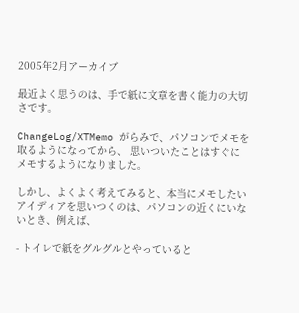2005年2月アーカイブ

最近よく思うのは、手で紙に文章を書く能力の大切さです。

ChangeLog/XTMemo がらみで、パソコンでメモを取るようになってから、 思いついたことはすぐにメモするようになりました。

しかし、よくよく考えてみると、本当にメモしたいアイディアを思いつくのは、パソコンの近くにいないとき、例えば、

- トイレで紙をグルグルとやっていると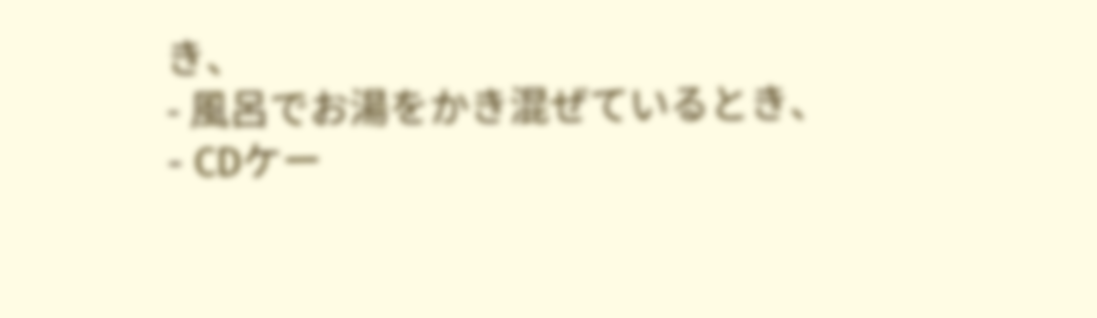き、
- 風呂でお湯をかき混ぜているとき、
- CDケー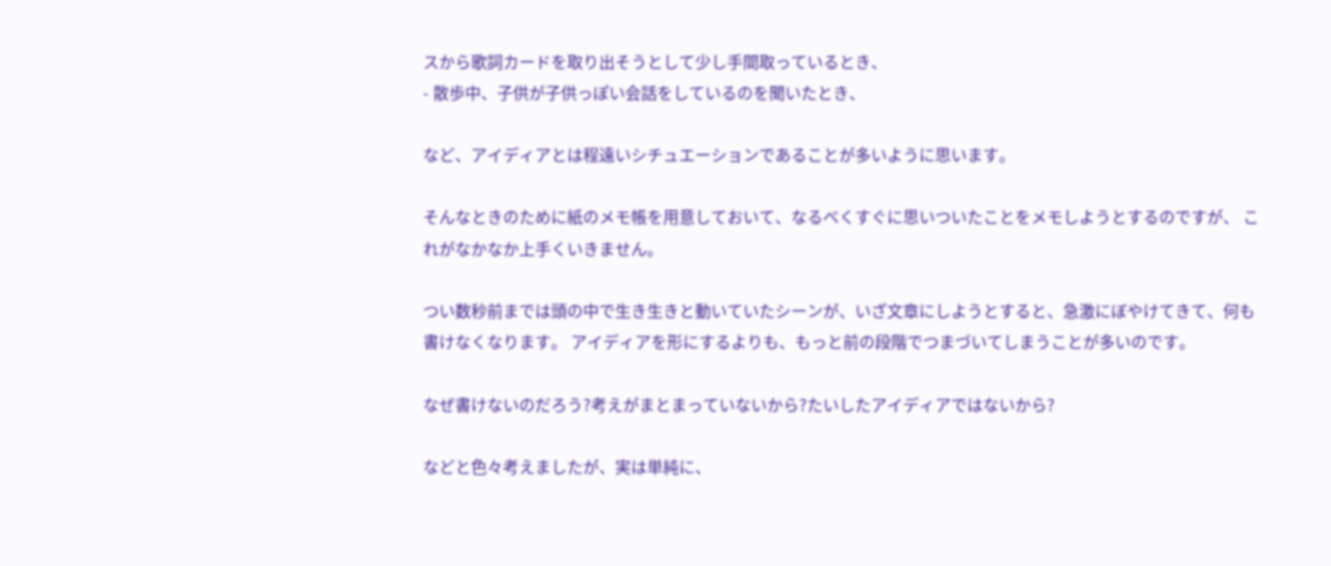スから歌詞カードを取り出そうとして少し手間取っているとき、
- 散歩中、子供が子供っぽい会話をしているのを聞いたとき、

など、アイディアとは程遠いシチュエーションであることが多いように思います。

そんなときのために紙のメモ帳を用意しておいて、なるべくすぐに思いついたことをメモしようとするのですが、 これがなかなか上手くいきません。

つい数秒前までは頭の中で生き生きと動いていたシーンが、いざ文章にしようとすると、急激にぼやけてきて、何も書けなくなります。 アイディアを形にするよりも、もっと前の段階でつまづいてしまうことが多いのです。

なぜ書けないのだろう?考えがまとまっていないから?たいしたアイディアではないから?

などと色々考えましたが、実は単純に、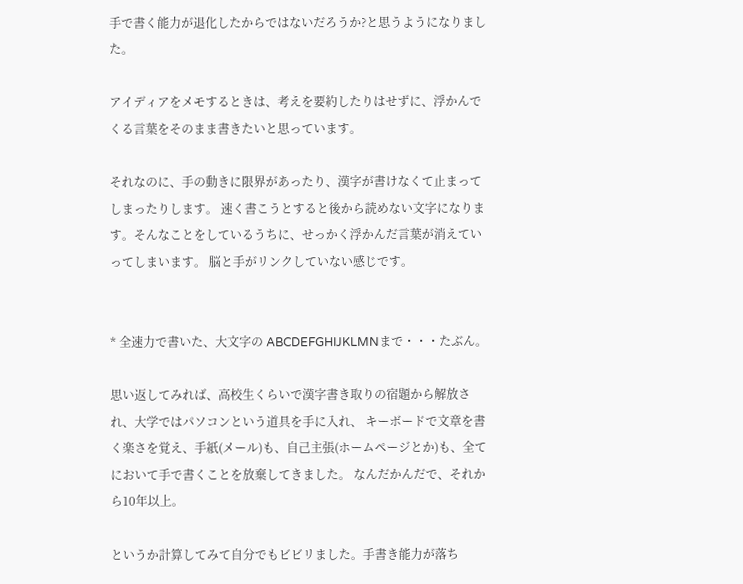手で書く能力が退化したからではないだろうか?と思うようになりました。

アイディアをメモするときは、考えを要約したりはせずに、浮かんでくる言葉をそのまま書きたいと思っています。

それなのに、手の動きに限界があったり、漢字が書けなくて止まってしまったりします。 速く書こうとすると後から読めない文字になります。そんなことをしているうちに、せっかく浮かんだ言葉が消えていってしまいます。 脳と手がリンクしていない感じです。


* 全速力で書いた、大文字の ABCDEFGHIJKLMNまで・・・たぶん。

思い返してみれば、高校生くらいで漢字書き取りの宿題から解放され、大学ではパソコンという道具を手に入れ、 キーボードで文章を書く楽さを覚え、手紙(メール)も、自己主張(ホームページとか)も、全てにおいて手で書くことを放棄してきました。 なんだかんだで、それから10年以上。

というか計算してみて自分でもビビリました。手書き能力が落ち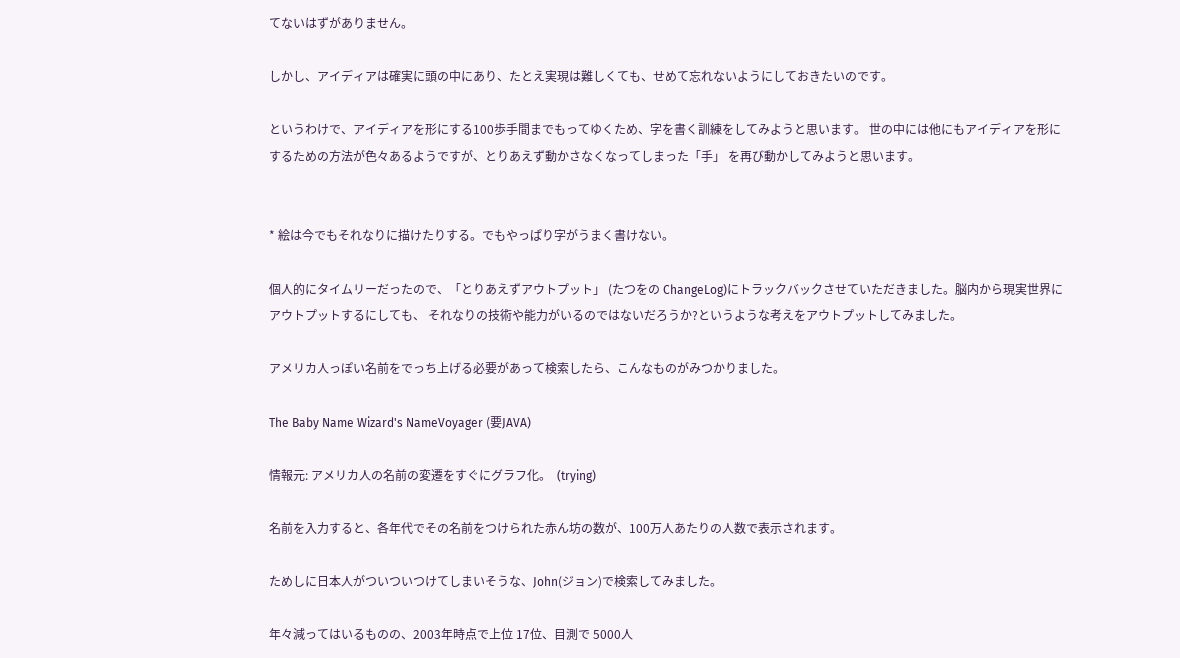てないはずがありません。

しかし、アイディアは確実に頭の中にあり、たとえ実現は難しくても、せめて忘れないようにしておきたいのです。

というわけで、アイディアを形にする100歩手間までもってゆくため、字を書く訓練をしてみようと思います。 世の中には他にもアイディアを形にするための方法が色々あるようですが、とりあえず動かさなくなってしまった「手」 を再び動かしてみようと思います。


* 絵は今でもそれなりに描けたりする。でもやっぱり字がうまく書けない。

個人的にタイムリーだったので、「とりあえずアウトプット」 (たつをの ChangeLog)にトラックバックさせていただきました。脳内から現実世界にアウトプットするにしても、 それなりの技術や能力がいるのではないだろうか?というような考えをアウトプットしてみました。

アメリカ人っぽい名前をでっち上げる必要があって検索したら、こんなものがみつかりました。

The Baby Name Wizard's NameVoyager (要JAVA)

情報元: アメリカ人の名前の変遷をすぐにグラフ化。  (trying)

名前を入力すると、各年代でその名前をつけられた赤ん坊の数が、100万人あたりの人数で表示されます。

ためしに日本人がついついつけてしまいそうな、John(ジョン)で検索してみました。

年々減ってはいるものの、2003年時点で上位 17位、目測で 5000人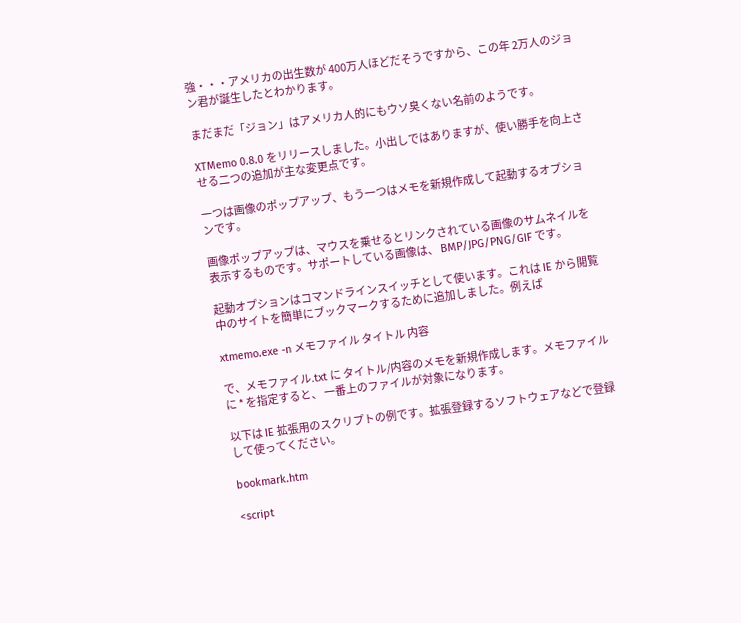強・・・アメリカの出生数が 400万人ほどだそうですから、この年 2万人のジョン君が誕生したとわかります。

まだまだ「ジョン」はアメリカ人的にもウソ臭くない名前のようです。

XTMemo 0.8.0 をリリースしました。小出しではありますが、使い勝手を向上させる二つの追加が主な変更点です。

一つは画像のポップアップ、もう一つはメモを新規作成して起動するオプションです。

画像ポップアップは、マウスを乗せるとリンクされている画像のサムネイルを表示するものです。サポートしている画像は、 BMP/JPG/PNG/GIF です。

起動オプションはコマンドラインスイッチとして使います。これは IE から閲覧中のサイトを簡単にブックマークするために追加しました。例えば

xtmemo.exe -n メモファイル タイトル 内容

で、メモファイル.txt に タイトル/内容のメモを新規作成します。メモファイルに * を指定すると、 一番上のファイルが対象になります。

以下は IE 拡張用のスクリプトの例です。拡張登録するソフトウェアなどで登録して使ってください。

bookmark.htm

<script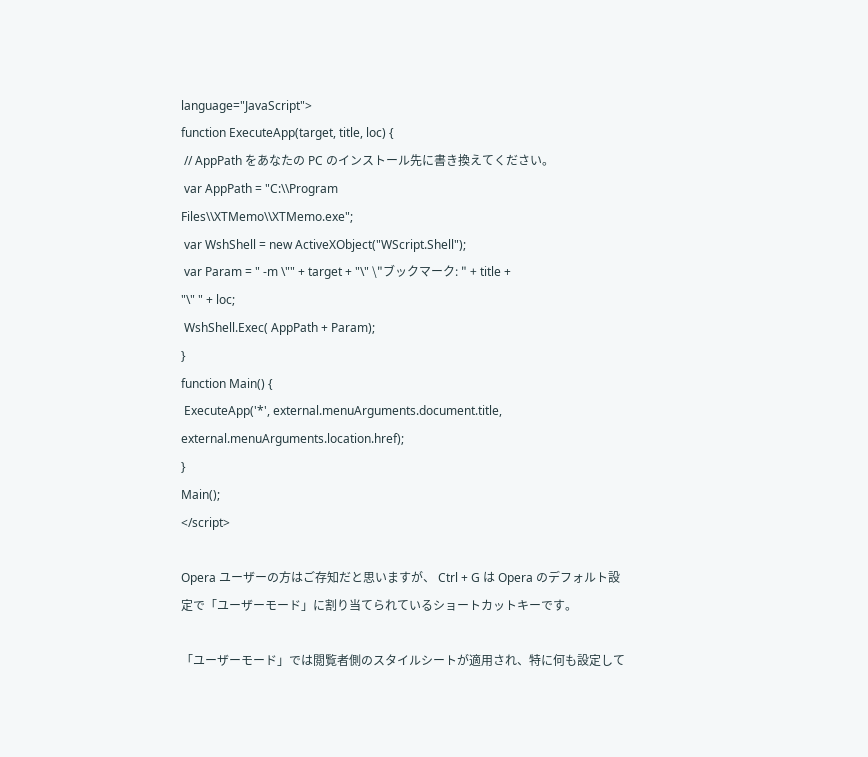language="JavaScript">
function ExecuteApp(target, title, loc) {
 // AppPath をあなたの PC のインストール先に書き換えてください。
 var AppPath = "C:\\Program
Files\\XTMemo\\XTMemo.exe";
 var WshShell = new ActiveXObject("WScript.Shell");
 var Param = " -m \"" + target + "\" \"ブックマーク: " + title +
"\" " + loc;
 WshShell.Exec( AppPath + Param);
}
function Main() {
 ExecuteApp('*', external.menuArguments.document.title,
external.menuArguments.location.href);
}
Main();
</script>

Opera ユーザーの方はご存知だと思いますが、 Ctrl + G は Opera のデフォルト設定で「ユーザーモード」に割り当てられているショートカットキーです。

「ユーザーモード」では閲覧者側のスタイルシートが適用され、特に何も設定して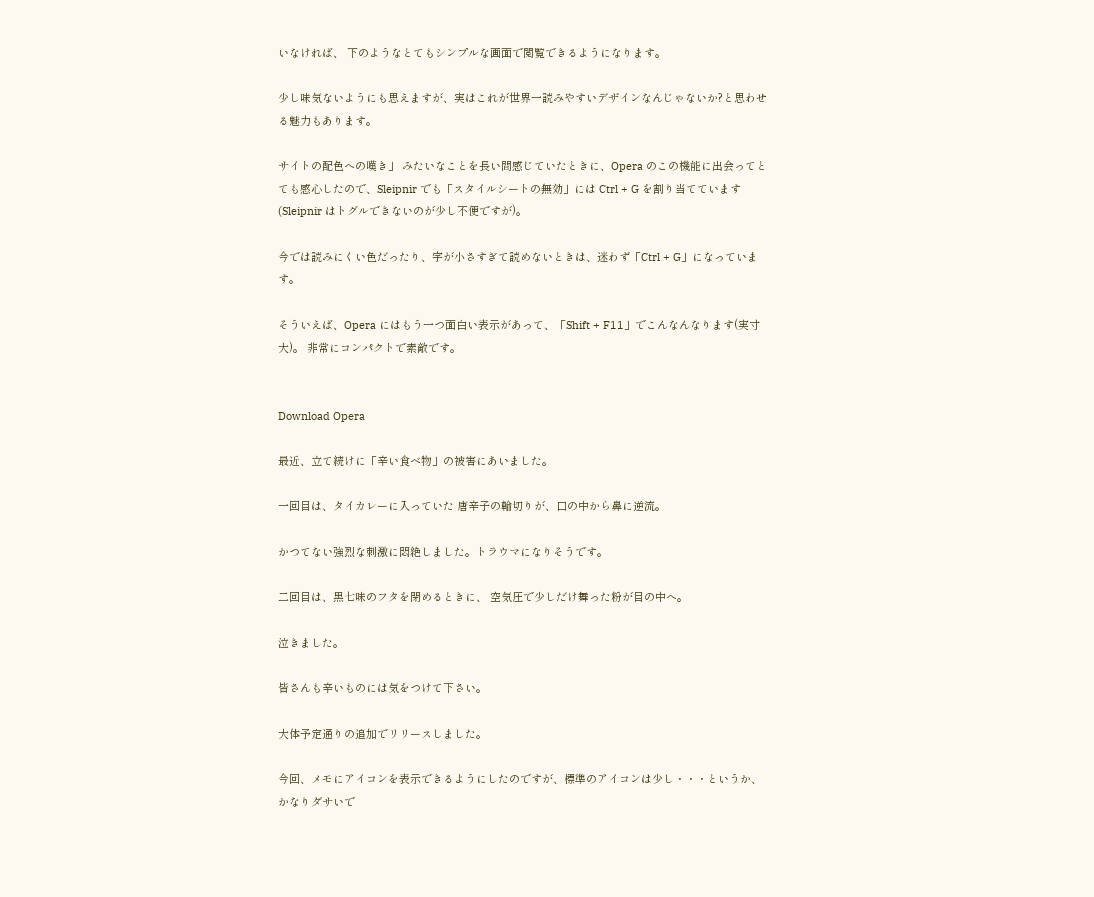いなければ、 下のようなとてもシンプルな画面で閲覧できるようになります。

少し味気ないようにも思えますが、実はこれが世界一読みやすいデザインなんじゃないか?と思わせる魅力もあります。

サイトの配色への嘆き」 みたいなことを長い間感じていたときに、Opera のこの機能に出会ってとても感心したので、Sleipnir でも「スタイルシートの無効」には Ctrl + G を割り当てています(Sleipnir はトグルできないのが少し不便ですが)。

今では読みにくい色だったり、字が小さすぎて読めないときは、迷わず「Ctrl + G」になっています。

そういえば、Opera にはもう一つ面白い表示があって、「Shift + F11」でこんなんなります(実寸大)。 非常にコンパクトで素敵です。


Download Opera

最近、立て続けに「辛い食べ物」の被害にあいました。

一回目は、タイカレーに入っていた 唐辛子の輪切りが、口の中から鼻に逆流。

かつてない強烈な刺激に悶絶しました。トラウマになりそうです。

二回目は、黒七味のフタを閉めるときに、 空気圧で少しだけ舞った粉が目の中へ。

泣きました。

皆さんも辛いものには気をつけて下さい。

大体予定通りの追加でリリースしました。

今回、メモにアイコンを表示できるようにしたのですが、標準のアイコンは少し・・・というか、かなりダサいで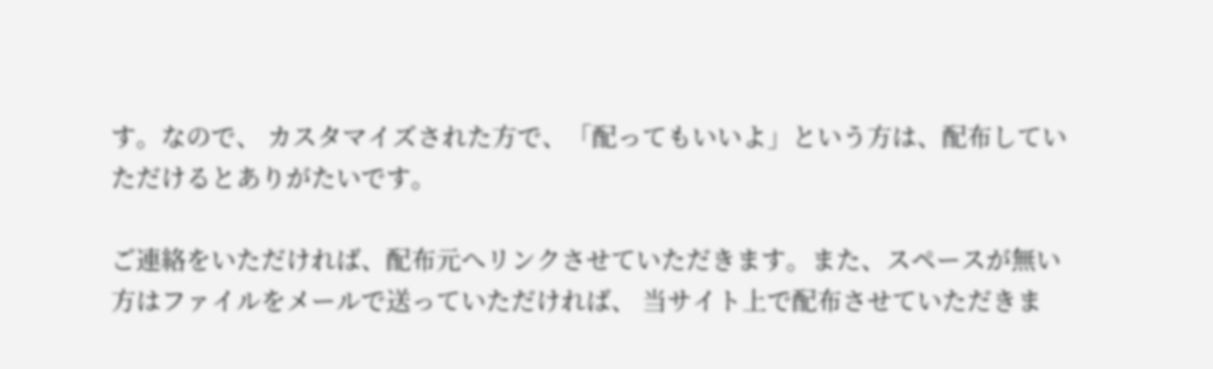す。なので、 カスタマイズされた方で、「配ってもいいよ」という方は、配布していただけるとありがたいです。

ご連絡をいただければ、配布元へリンクさせていただきます。また、スペースが無い方はファイルをメールで送っていただければ、 当サイト上で配布させていただきま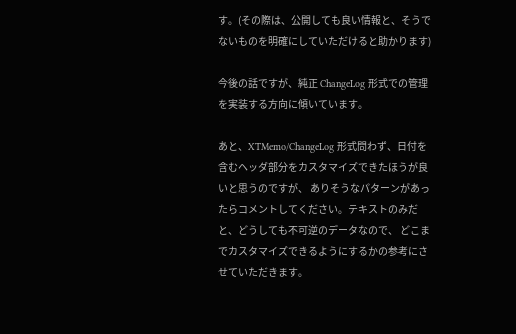す。(その際は、公開しても良い情報と、そうでないものを明確にしていただけると助かります)

今後の話ですが、純正 ChangeLog 形式での管理を実装する方向に傾いています。

あと、XTMemo/ChangeLog 形式問わず、日付を含むヘッダ部分をカスタマイズできたほうが良いと思うのですが、 ありそうなパターンがあったらコメントしてください。テキストのみだと、どうしても不可逆のデータなので、 どこまでカスタマイズできるようにするかの参考にさせていただきます。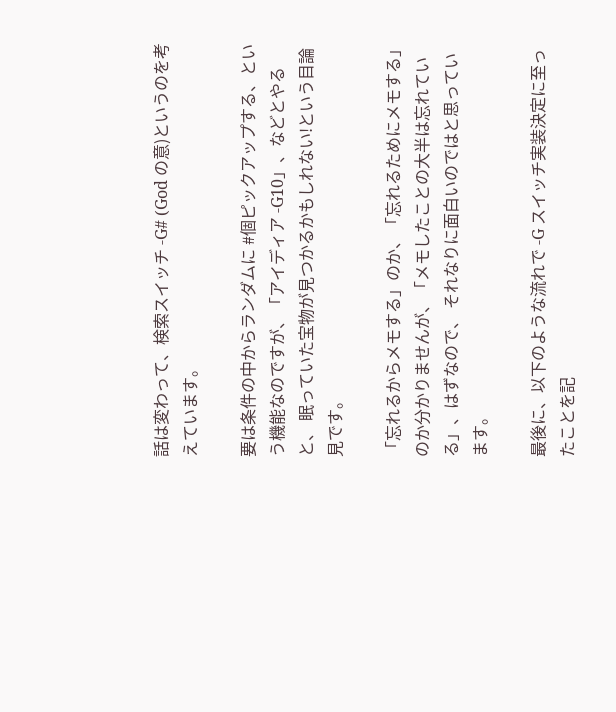話は変わって、検索スイッチ -G# (God の意)というのを考えています。

要は条件の中からランダムに #個ピックアップする、という機能なのですが、「アイディア -G10」、などとやると、 眠っていた宝物が見つかるかもしれない!という目論見です。

「忘れるからメモする」のか、「忘れるためにメモする」のか分かりませんが、「メモしたことの大半は忘れている」、はずなので、 それなりに面白いのではと思っています。

最後に、以下のような流れで -G スイッチ実装決定に至ったことを記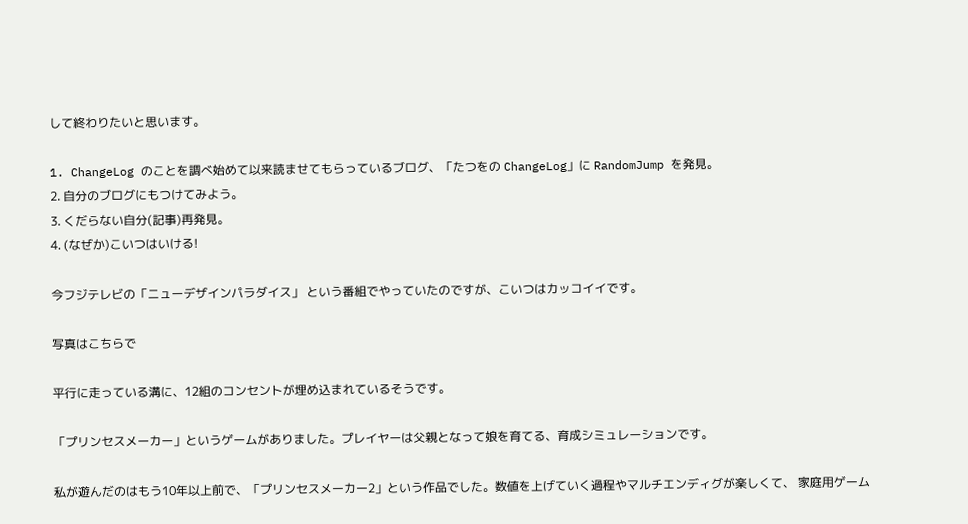して終わりたいと思います。

1. ChangeLog のことを調べ始めて以来読ませてもらっているブログ、「たつをの ChangeLog」に RandomJump を発見。
2. 自分のブログにもつけてみよう。
3. くだらない自分(記事)再発見。
4. (なぜか)こいつはいける!

今フジテレビの「ニューデザインパラダイス」 という番組でやっていたのですが、こいつはカッコイイです。

写真はこちらで

平行に走っている溝に、12組のコンセントが埋め込まれているそうです。

「プリンセスメーカー」というゲームがありました。プレイヤーは父親となって娘を育てる、育成シミュレーションです。

私が遊んだのはもう10年以上前で、「プリンセスメーカー2」という作品でした。数値を上げていく過程やマルチエンディグが楽しくて、 家庭用ゲーム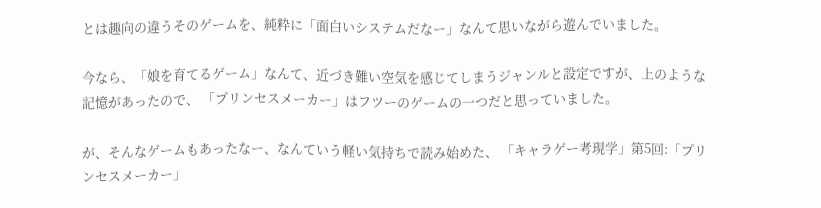とは趣向の違うそのゲームを、純粋に「面白いシステムだなー」なんて思いながら遊んでいました。

今なら、「娘を育てるゲーム」なんて、近づき難い空気を感じてしまうジャンルと設定ですが、上のような記憶があったので、 「プリンセスメーカー」はフツーのゲームの一つだと思っていました。

が、そんなゲームもあったなー、なんていう軽い気持ちで読み始めた、 「キャラゲー考現学」第5回:「プリンセスメーカー」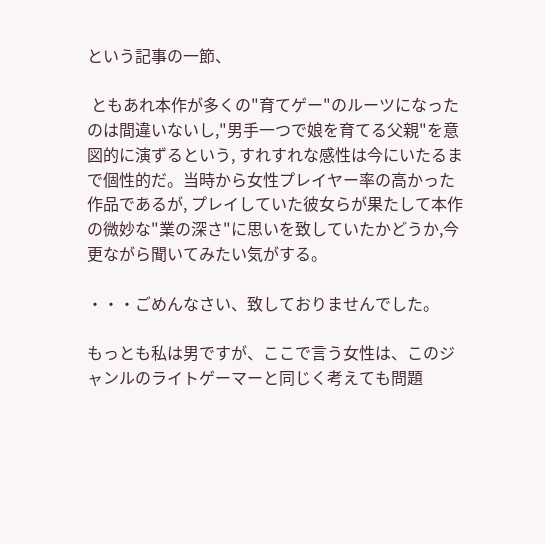という記事の一節、

 ともあれ本作が多くの"育てゲー"のルーツになったのは間違いないし,"男手一つで娘を育てる父親"を意図的に演ずるという, すれすれな感性は今にいたるまで個性的だ。当時から女性プレイヤー率の高かった作品であるが, プレイしていた彼女らが果たして本作の微妙な"業の深さ"に思いを致していたかどうか,今更ながら聞いてみたい気がする。

・・・ごめんなさい、致しておりませんでした。

もっとも私は男ですが、ここで言う女性は、このジャンルのライトゲーマーと同じく考えても問題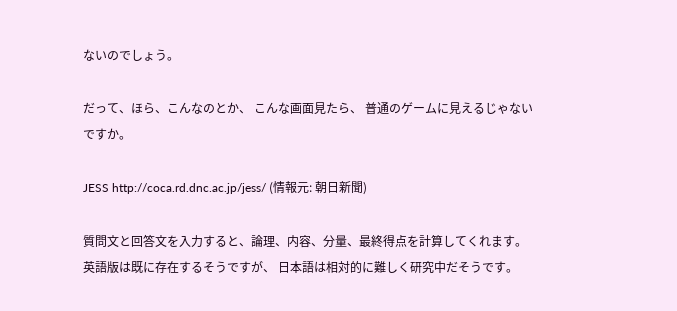ないのでしょう。

だって、ほら、こんなのとか、 こんな画面見たら、 普通のゲームに見えるじゃないですか。

JESS http://coca.rd.dnc.ac.jp/jess/ (情報元: 朝日新聞)

質問文と回答文を入力すると、論理、内容、分量、最終得点を計算してくれます。英語版は既に存在するそうですが、 日本語は相対的に難しく研究中だそうです。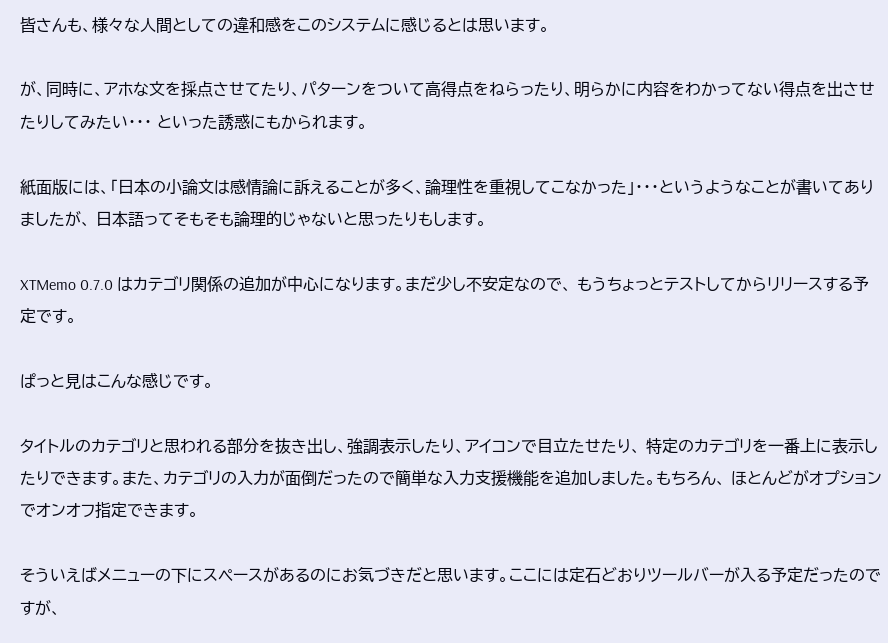皆さんも、様々な人間としての違和感をこのシステムに感じるとは思います。

が、同時に、アホな文を採点させてたり、パターンをついて高得点をねらったり、明らかに内容をわかってない得点を出させたりしてみたい・・・ といった誘惑にもかられます。

紙面版には、「日本の小論文は感情論に訴えることが多く、論理性を重視してこなかった」・・・というようなことが書いてありましたが、 日本語ってそもそも論理的じゃないと思ったりもします。

XTMemo 0.7.0 はカテゴリ関係の追加が中心になります。まだ少し不安定なので、 もうちょっとテストしてからリリースする予定です。

ぱっと見はこんな感じです。

タイトルのカテゴリと思われる部分を抜き出し、強調表示したり、アイコンで目立たせたり、 特定のカテゴリを一番上に表示したりできます。また、カテゴリの入力が面倒だったので簡単な入力支援機能を追加しました。もちろん、 ほとんどがオプションでオンオフ指定できます。

そういえばメニューの下にスペースがあるのにお気づきだと思います。ここには定石どおりツールバーが入る予定だったのですが、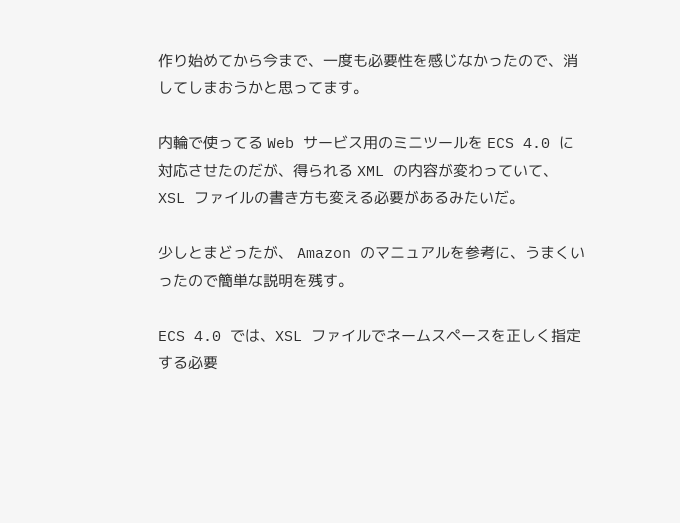作り始めてから今まで、一度も必要性を感じなかったので、消してしまおうかと思ってます。

内輪で使ってる Web サービス用のミニツールを ECS 4.0 に対応させたのだが、得られる XML の内容が変わっていて、 XSL ファイルの書き方も変える必要があるみたいだ。

少しとまどったが、 Amazon のマニュアルを参考に、うまくいったので簡単な説明を残す。

ECS 4.0 では、XSL ファイルでネームスペースを正しく指定する必要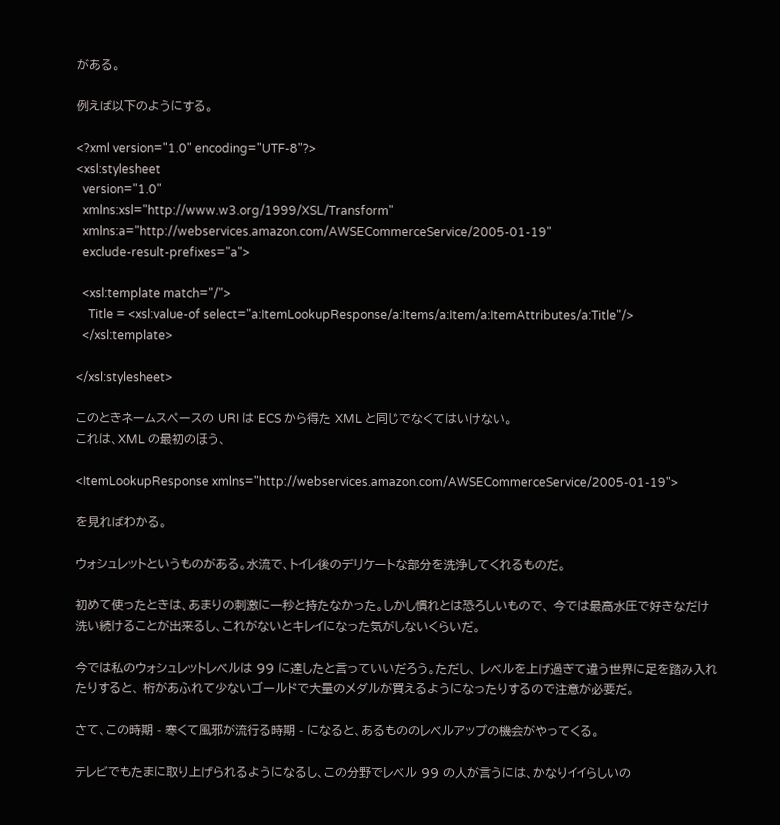がある。

例えば以下のようにする。

<?xml version="1.0" encoding="UTF-8"?>
<xsl:stylesheet
  version="1.0"
  xmlns:xsl="http://www.w3.org/1999/XSL/Transform"
  xmlns:a="http://webservices.amazon.com/AWSECommerceService/2005-01-19"
  exclude-result-prefixes="a">

  <xsl:template match="/">
    Title = <xsl:value-of select="a:ItemLookupResponse/a:Items/a:Item/a:ItemAttributes/a:Title"/>
  </xsl:template>

</xsl:stylesheet>

このときネームスペースの URI は ECS から得た XML と同じでなくてはいけない。
これは、XML の最初のほう、

<ItemLookupResponse xmlns="http://webservices.amazon.com/AWSECommerceService/2005-01-19">

を見ればわかる。

ウォシュレットというものがある。水流で、トイレ後のデリケートな部分を洗浄してくれるものだ。

初めて使ったときは、あまりの刺激に一秒と持たなかった。しかし慣れとは恐ろしいもので、 今では最高水圧で好きなだけ洗い続けることが出来るし、これがないとキレイになった気がしないくらいだ。

今では私のウォシュレットレベルは 99 に達したと言っていいだろう。ただし、 レベルを上げ過ぎて違う世界に足を踏み入れたりすると、 桁があふれて少ないゴールドで大量のメダルが買えるようになったりするので注意が必要だ。

さて、この時期 - 寒くて風邪が流行る時期 - になると、あるもののレベルアップの機会がやってくる。

テレビでもたまに取り上げられるようになるし、この分野でレベル 99 の人が言うには、かなりイイらしいの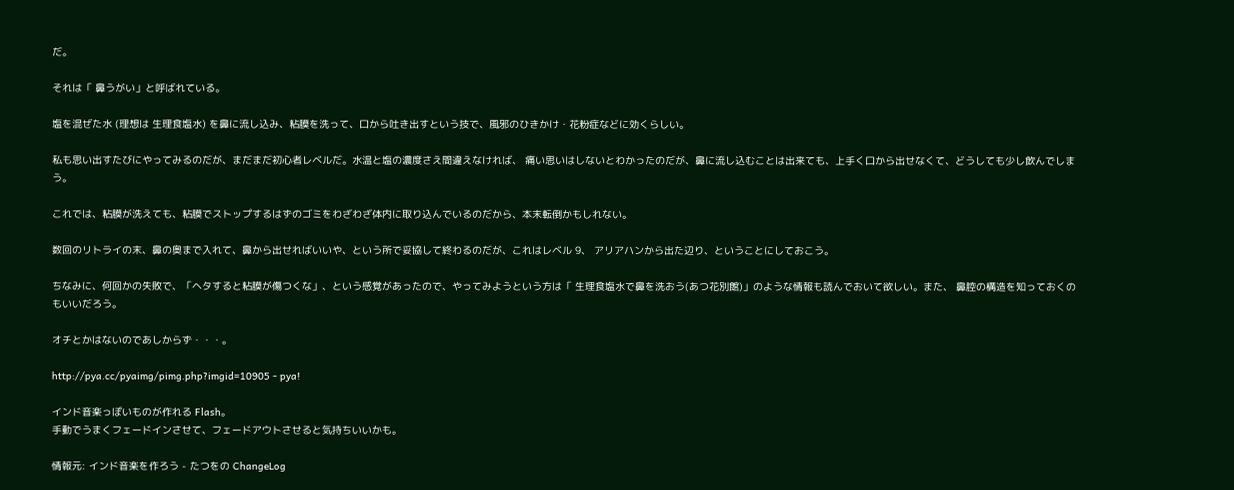だ。

それは「 鼻うがい」と呼ばれている。

塩を混ぜた水 (理想は 生理食塩水) を鼻に流し込み、粘膜を洗って、口から吐き出すという技で、風邪のひきかけ・花粉症などに効くらしい。

私も思い出すたびにやってみるのだが、まだまだ初心者レベルだ。水温と塩の濃度さえ間違えなければ、 痛い思いはしないとわかったのだが、鼻に流し込むことは出来ても、上手く口から出せなくて、どうしても少し飲んでしまう。

これでは、粘膜が洗えても、粘膜でストップするはずのゴミをわざわざ体内に取り込んでいるのだから、本末転倒かもしれない。

数回のリトライの末、鼻の奥まで入れて、鼻から出せればいいや、という所で妥協して終わるのだが、これはレベル 9、 アリアハンから出た辺り、ということにしておこう。

ちなみに、何回かの失敗で、「ヘタすると粘膜が傷つくな」、という感覚があったので、やってみようという方は「 生理食塩水で鼻を洗おう(あつ花別館)」のような情報も読んでおいて欲しい。また、 鼻腔の構造を知っておくのもいいだろう。

オチとかはないのであしからず・・・。

http://pya.cc/pyaimg/pimg.php?imgid=10905 - pya!

インド音楽っぽいものが作れる Flash。
手動でうまくフェードインさせて、フェードアウトさせると気持ちいいかも。

情報元: インド音楽を作ろう - たつをの ChangeLog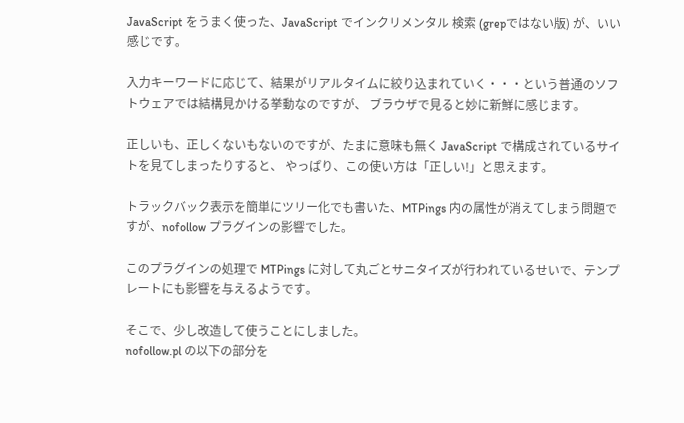JavaScript をうまく使った、JavaScript でインクリメンタル 検索 (grepではない版) が、いい感じです。

入力キーワードに応じて、結果がリアルタイムに絞り込まれていく・・・という普通のソフトウェアでは結構見かける挙動なのですが、 ブラウザで見ると妙に新鮮に感じます。

正しいも、正しくないもないのですが、たまに意味も無く JavaScript で構成されているサイトを見てしまったりすると、 やっぱり、この使い方は「正しい!」と思えます。

トラックバック表示を簡単にツリー化でも書いた、MTPings 内の属性が消えてしまう問題ですが、nofollow プラグインの影響でした。

このプラグインの処理で MTPings に対して丸ごとサニタイズが行われているせいで、テンプレートにも影響を与えるようです。

そこで、少し改造して使うことにしました。
nofollow.pl の以下の部分を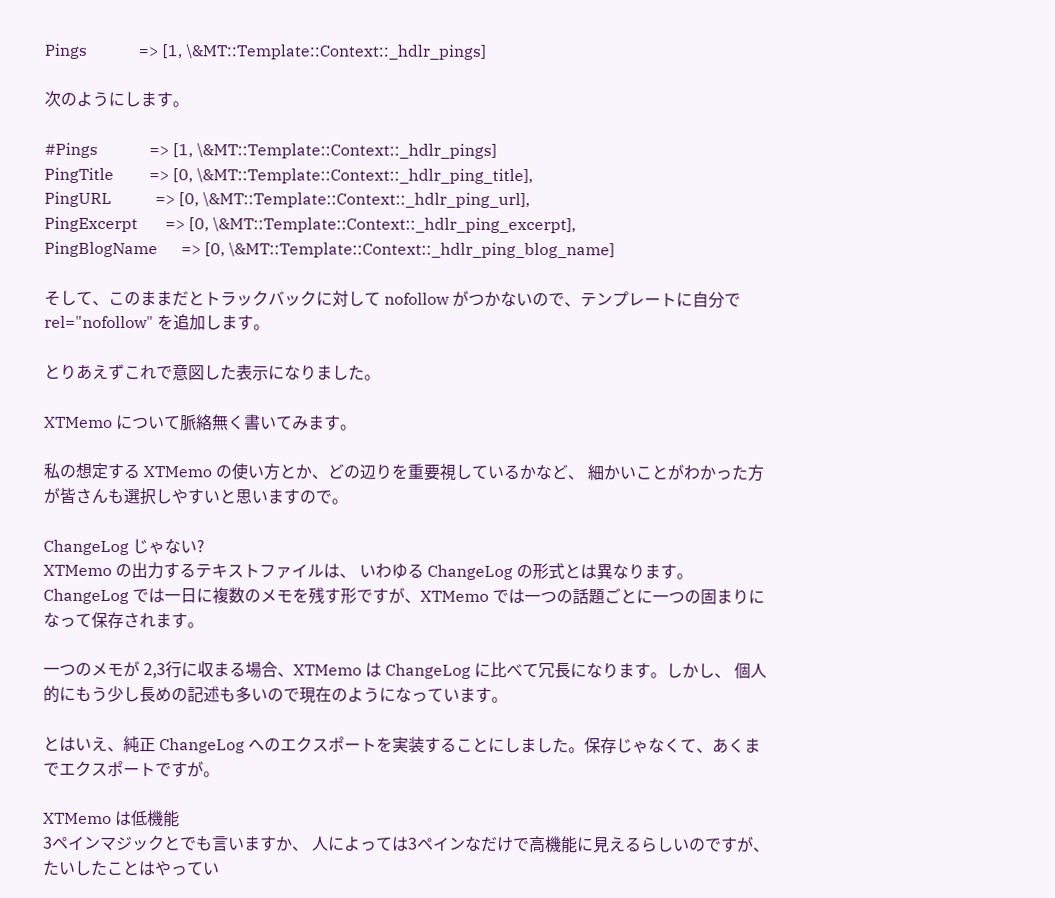Pings             => [1, \&MT::Template::Context::_hdlr_pings]

次のようにします。

#Pings             => [1, \&MT::Template::Context::_hdlr_pings]
PingTitle         => [0, \&MT::Template::Context::_hdlr_ping_title],
PingURL           => [0, \&MT::Template::Context::_hdlr_ping_url],
PingExcerpt       => [0, \&MT::Template::Context::_hdlr_ping_excerpt],
PingBlogName      => [0, \&MT::Template::Context::_hdlr_ping_blog_name]

そして、このままだとトラックバックに対して nofollow がつかないので、テンプレートに自分で rel="nofollow" を追加します。

とりあえずこれで意図した表示になりました。

XTMemo について脈絡無く書いてみます。

私の想定する XTMemo の使い方とか、どの辺りを重要視しているかなど、 細かいことがわかった方が皆さんも選択しやすいと思いますので。

ChangeLog じゃない?
XTMemo の出力するテキストファイルは、 いわゆる ChangeLog の形式とは異なります。ChangeLog では一日に複数のメモを残す形ですが、XTMemo では一つの話題ごとに一つの固まりになって保存されます。

一つのメモが 2,3行に収まる場合、XTMemo は ChangeLog に比べて冗長になります。しかし、 個人的にもう少し長めの記述も多いので現在のようになっています。

とはいえ、純正 ChangeLog へのエクスポートを実装することにしました。保存じゃなくて、あくまでエクスポートですが。

XTMemo は低機能
3ペインマジックとでも言いますか、 人によっては3ペインなだけで高機能に見えるらしいのですが、たいしたことはやってい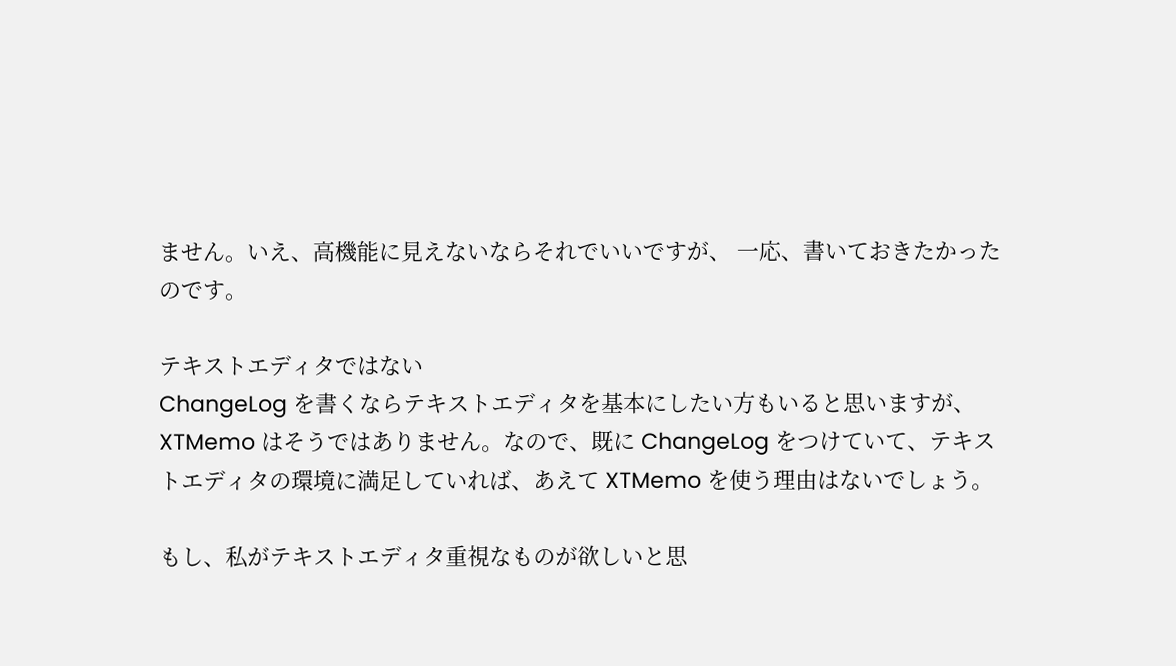ません。いえ、高機能に見えないならそれでいいですが、 一応、書いておきたかったのです。

テキストエディタではない
ChangeLog を書くならテキストエディタを基本にしたい方もいると思いますが、XTMemo はそうではありません。なので、既に ChangeLog をつけていて、テキストエディタの環境に満足していれば、あえて XTMemo を使う理由はないでしょう。

もし、私がテキストエディタ重視なものが欲しいと思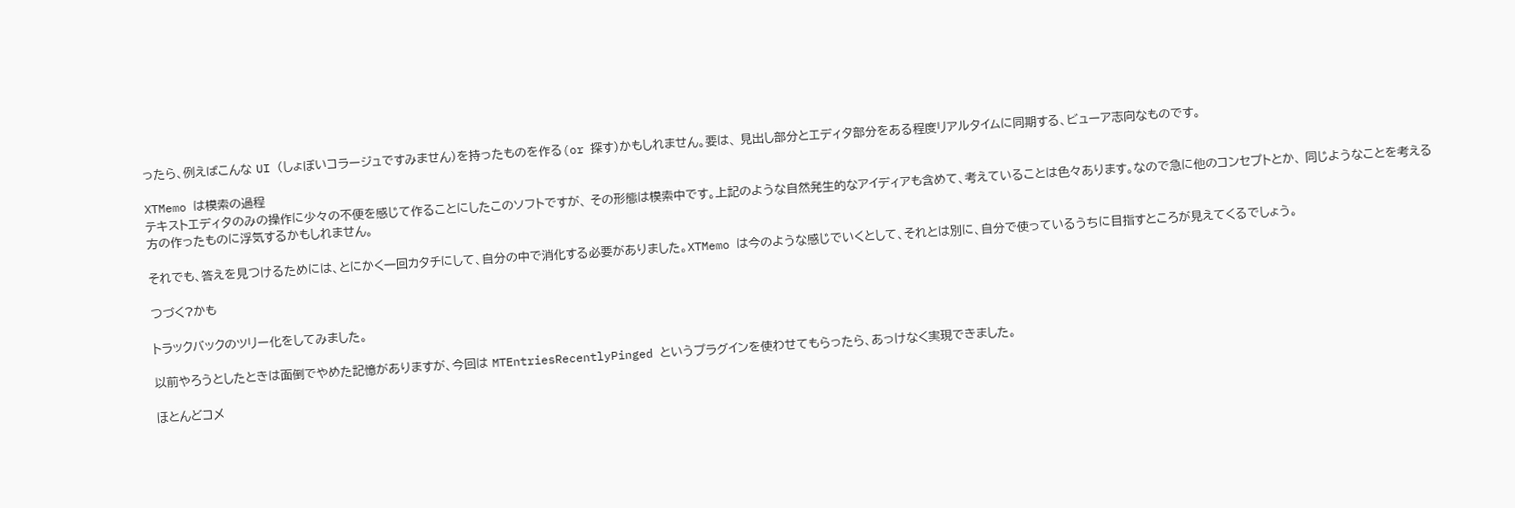ったら、例えばこんな UI (しょぼいコラージュですみません)を持ったものを作る(or 探す)かもしれません。要は、 見出し部分とエディタ部分をある程度リアルタイムに同期する、ビューア志向なものです。

XTMemo は模索の過程
テキストエディタのみの操作に少々の不便を感じて作ることにしたこのソフトですが、 その形態は模索中です。上記のような自然発生的なアイディアも含めて、考えていることは色々あります。なので急に他のコンセプトとか、 同じようなことを考える方の作ったものに浮気するかもしれません。

それでも、答えを見つけるためには、とにかく一回カタチにして、自分の中で消化する必要がありました。XTMemo は今のような感じでいくとして、それとは別に、自分で使っているうちに目指すところが見えてくるでしょう。

つづく?かも

トラックバックのツリー化をしてみました。

以前やろうとしたときは面倒でやめた記憶がありますが、今回は MTEntriesRecentlyPinged というプラグインを使わせてもらったら、あっけなく実現できました。

ほとんどコメ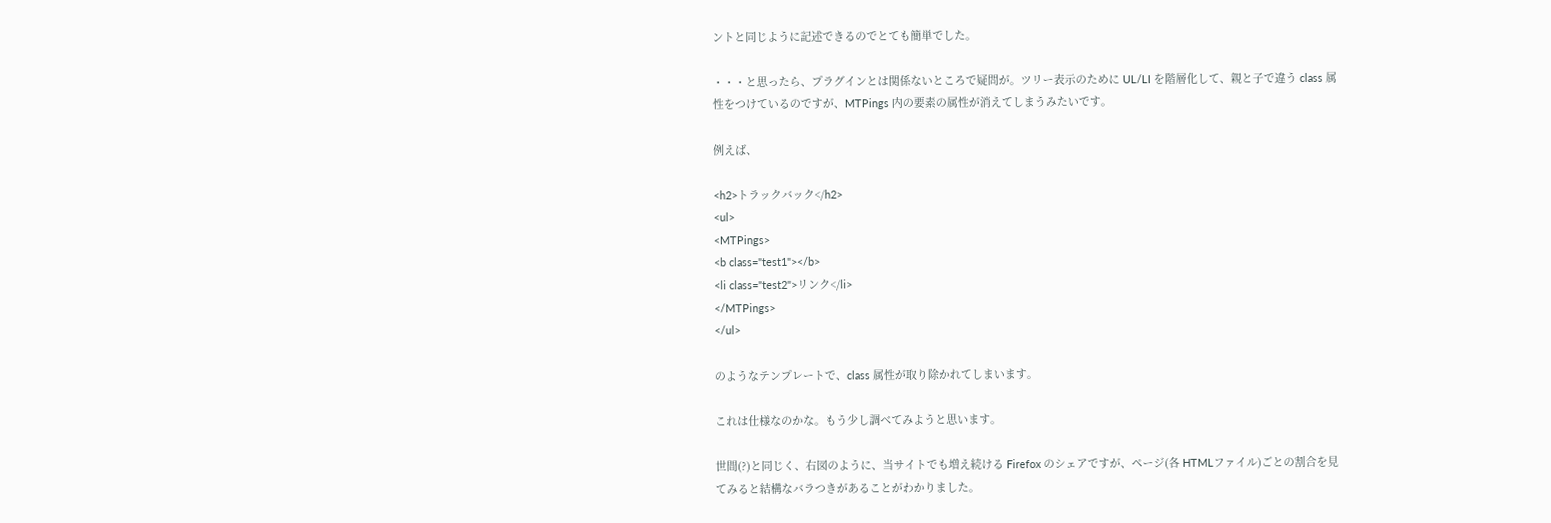ントと同じように記述できるのでとても簡単でした。

・・・と思ったら、プラグインとは関係ないところで疑問が。ツリー表示のために UL/LI を階層化して、親と子で違う class 属性をつけているのですが、MTPings 内の要素の属性が消えてしまうみたいです。

例えば、

<h2>トラックバック</h2>
<ul>
<MTPings>
<b class="test1"></b>
<li class="test2">リンク</li>
</MTPings>
</ul>

のようなテンプレートで、class 属性が取り除かれてしまいます。

これは仕様なのかな。もう少し調べてみようと思います。

世間(?)と同じく、右図のように、当サイトでも増え続ける Firefox のシェアですが、ページ(各 HTMLファイル)ごとの割合を見てみると結構なバラつきがあることがわかりました。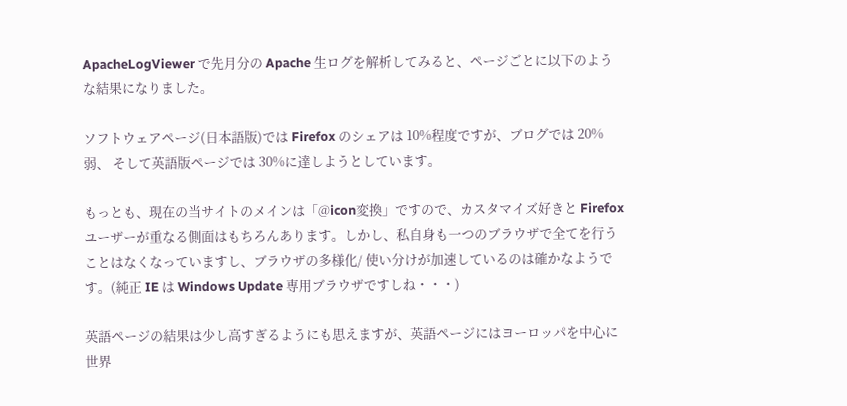ApacheLogViewer で先月分の Apache 生ログを解析してみると、ページごとに以下のような結果になりました。

ソフトウェアページ(日本語版)では Firefox のシェアは 10%程度ですが、ブログでは 20%弱、 そして英語版ページでは 30%に達しようとしています。

もっとも、現在の当サイトのメインは「@icon変換」ですので、カスタマイズ好きと Firefox ユーザーが重なる側面はもちろんあります。しかし、私自身も一つのブラウザで全てを行うことはなくなっていますし、ブラウザの多様化/ 使い分けが加速しているのは確かなようです。(純正 IE は Windows Update 専用ブラウザですしね・・・)

英語ページの結果は少し高すぎるようにも思えますが、英語ページにはヨーロッパを中心に世界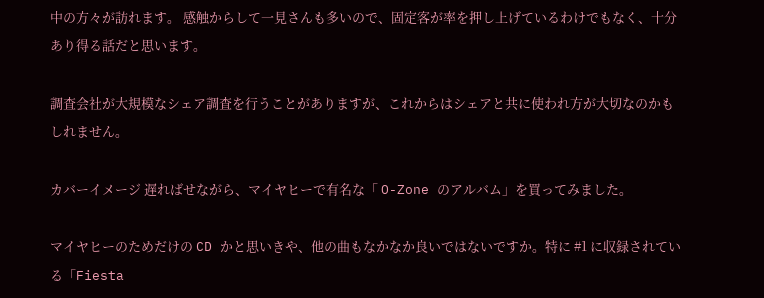中の方々が訪れます。 感触からして一見さんも多いので、固定客が率を押し上げているわけでもなく、十分あり得る話だと思います。

調査会社が大規模なシェア調査を行うことがありますが、これからはシェアと共に使われ方が大切なのかもしれません。

カバーイメージ 遅ればせながら、マイヤヒーで有名な「 O-Zone のアルバム」を買ってみました。

マイヤヒーのためだけの CD かと思いきや、他の曲もなかなか良いではないですか。特に #1 に収録されている「Fiesta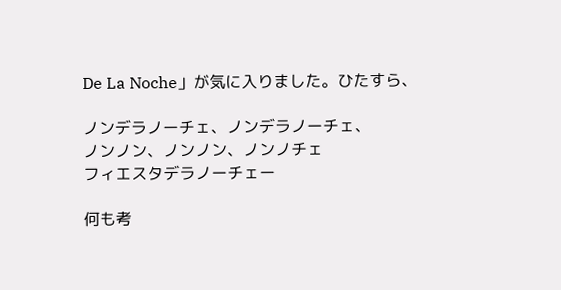De La Noche」が気に入りました。ひたすら、

ノンデラノーチェ、ノンデラノーチェ、
ノンノン、ノンノン、ノンノチェ
フィエスタデラノーチェー

何も考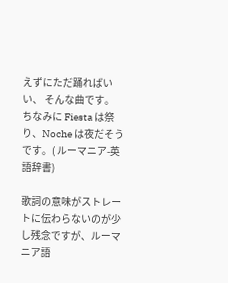えずにただ踊ればいい、 そんな曲です。 ちなみに Fiesta は祭り、Noche は夜だそうです。( ルーマニア-英語辞書)

歌詞の意味がストレートに伝わらないのが少し残念ですが、ルーマニア語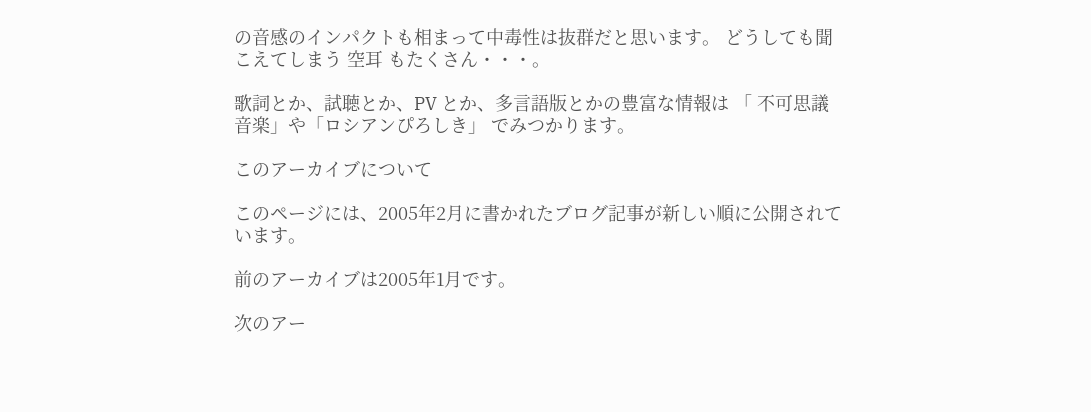の音感のインパクトも相まって中毒性は抜群だと思います。 どうしても聞こえてしまう 空耳 もたくさん・・・。

歌詞とか、試聴とか、PV とか、多言語版とかの豊富な情報は 「 不可思議音楽」や「ロシアンぴろしき」 でみつかります。

このアーカイブについて

このページには、2005年2月に書かれたブログ記事が新しい順に公開されています。

前のアーカイブは2005年1月です。

次のアー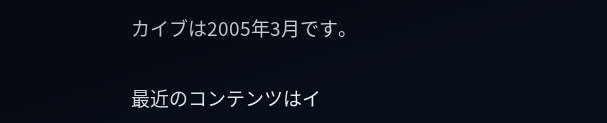カイブは2005年3月です。

最近のコンテンツはイ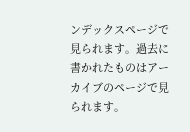ンデックスページで見られます。過去に書かれたものはアーカイブのページで見られます。